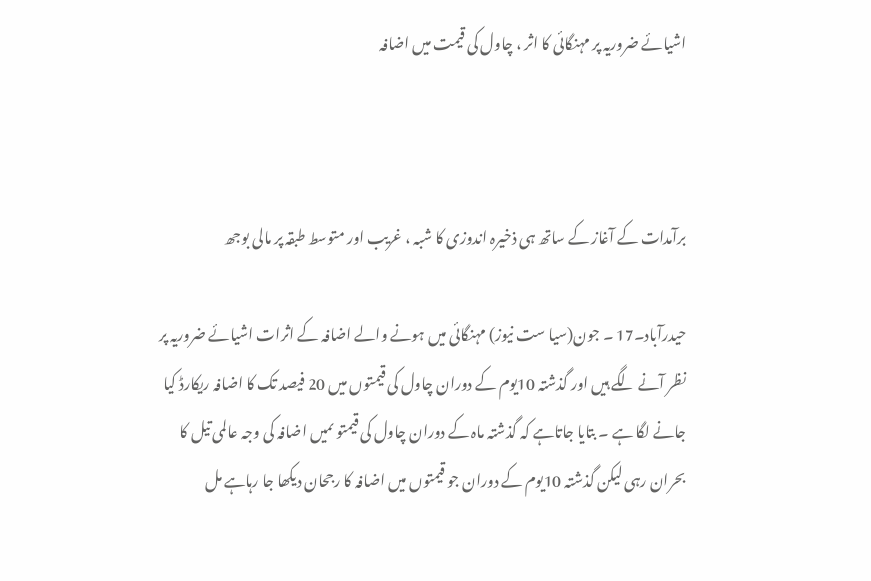اشیائے ضروریہ پر مہنگائی کا اثر ، چاول کی قیمت میں اضافہ



برآمدات کے آغاز کے ساتھ ہی ذخیرہ اندوزی کا شبہ ، غریب اور متوسط طبقہ پر مالی بوجھ

حیدرآباد۔17 ۔ جون(سیا ست نیوز) مہنگائی میں ہونے والے اضافہ کے اثرات اشیائے ضروریہ پر نظر آنے لگے ہیں اور گذشتہ 10یوم کے دوران چاول کی قیمتوں میں 20 فیصد تک کا اضافہ ریکارڈ کیا جانے لگا ہے ۔ بتایا جاتاہے کہ گذشتہ ماہ کے دوران چاول کی قیمتو ںمیں اضافہ کی وجہ عالمی تیل کا بحران رہی لیکن گذشتہ 10یوم کے دوران جو قیمتوں میں اضافہ کا رجحان دیکھا جا رہاہے مل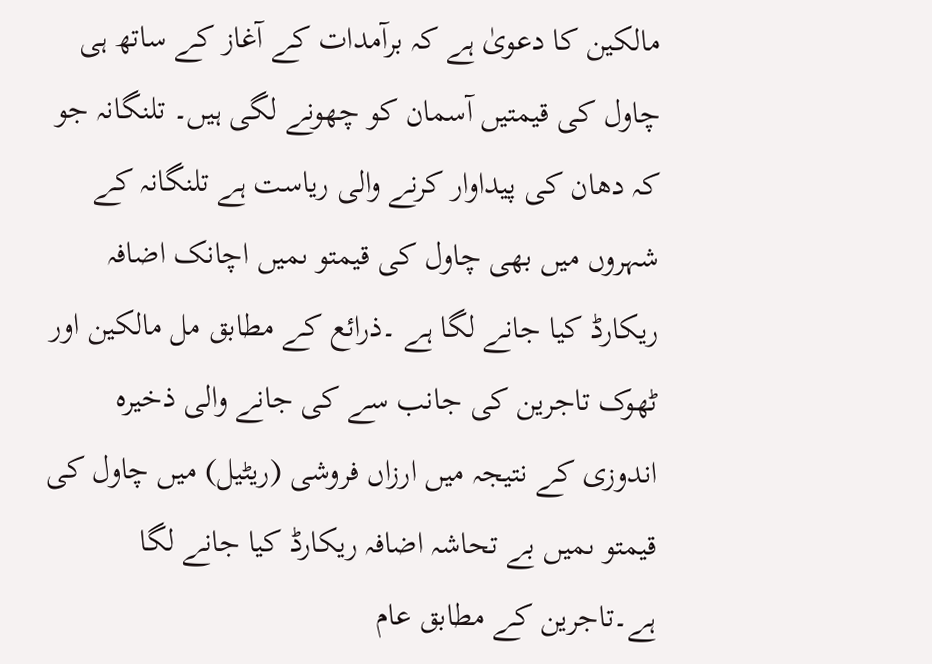مالکین کا دعویٰ ہے کہ برآمدات کے آغاز کے ساتھ ہی چاول کی قیمتیں آسمان کو چھونے لگی ہیں۔ تلنگانہ جو کہ دھان کی پیداوار کرنے والی ریاست ہے تلنگانہ کے شہروں میں بھی چاول کی قیمتو ںمیں اچانک اضافہ ریکارڈ کیا جانے لگا ہے ۔ذرائع کے مطابق مل مالکین اور ٹھوک تاجرین کی جانب سے کی جانے والی ذخیرہ اندوزی کے نتیجہ میں ارزاں فروشی (ریٹیل) میں چاول کی قیمتو ںمیں بے تحاشہ اضافہ ریکارڈ کیا جانے لگا ہے۔تاجرین کے مطابق عام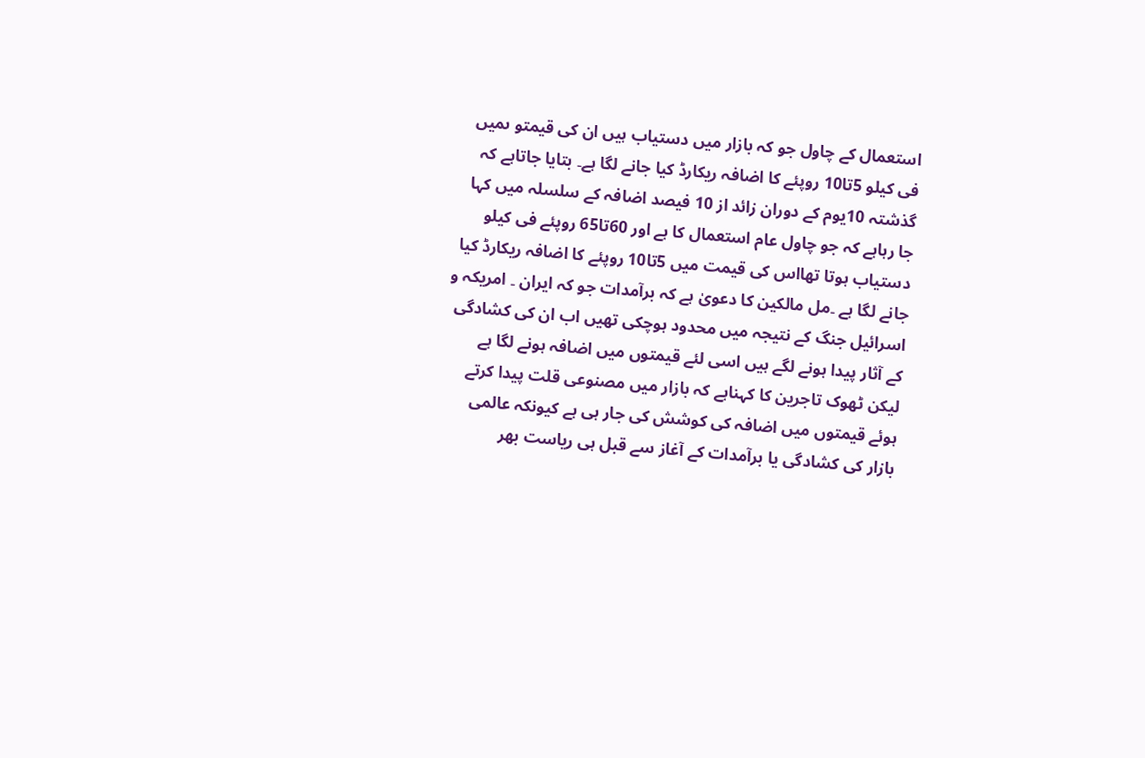استعمال کے چاول جو کہ بازار میں دستیاب ہیں ان کی قیمتو ںمیں فی کیلو 5تا10 روپئے کا اضافہ ریکارڈ کیا جانے لگا ہے۔ بتایا جاتاہے کہ گذشتہ 10یوم کے دوران زائد از 10 فیصد اضافہ کے سلسلہ میں کہا جا رہاہے کہ جو چاول عام استعمال کا ہے اور 60تا65 روپئے فی کیلو دستیاب ہوتا تھااس کی قیمت میں 5تا10 روپئے کا اضافہ ریکارڈ کیا جانے لگا ہے ۔مل مالکین کا دعویٰ ہے کہ برآمدات جو کہ ایران ۔ امریکہ و اسرائیل جنگ کے نتیجہ میں محدود ہوچکی تھیں اب ان کی کشادگی کے آثار پیدا ہونے لگے ہیں اسی لئے قیمتوں میں اضافہ ہونے لگا ہے لیکن ٹھوک تاجرین کا کہناہے کہ بازار میں مصنوعی قلت پیدا کرتے ہوئے قیمتوں میں اضافہ کی کوشش کی جار ہی ہے کیونکہ عالمی بازار کی کشادگی یا برآمدات کے آغاز سے قبل ہی ریاست بھر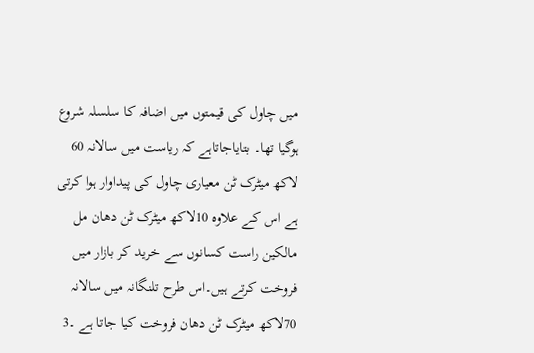میں چاول کی قیمتوں میں اضافہ کا سلسلہ شروع ہوگیا تھا۔ بتایاجاتاہے کہ ریاست میں سالانہ 60 لاکھ میٹرک ٹن معیاری چاول کی پیداوار ہوا کرتی ہے اس کے علاوہ 10لاکھ میٹرک ٹن دھان مل مالکین راست کسانوں سے خرید کر بازار میں فروخت کرتے ہیں۔اس طرح تلنگانہ میں سالانہ 70لاکھ میٹرک ٹن دھان فروخت کیا جاتا ہے ۔3